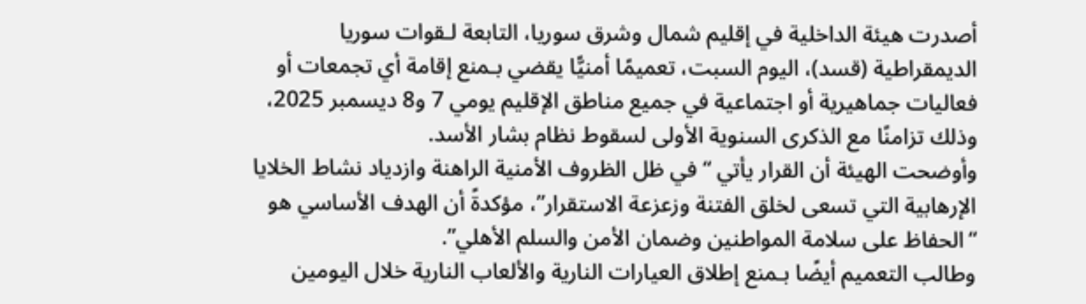أصدرت هيئة الداخلية في إقليم شمال وشرق سوريا، التابعة لـقوات سوريا الديمقراطية (قسد)، اليوم السبت، تعميمًا أمنيًّا يقضي بـمنع إقامة أي تجمعات أو فعاليات جماهيرية أو اجتماعية في جميع مناطق الإقليم يومي 7 و8 ديسمبر 2025، وذلك تزامنًا مع الذكرى السنوية الأولى لسقوط نظام بشار الأسد.
وأوضحت الهيئة أن القرار يأتي “في ظل الظروف الأمنية الراهنة وازدياد نشاط الخلايا الإرهابية التي تسعى لخلق الفتنة وزعزعة الاستقرار”، مؤكدةً أن الهدف الأساسي هو “الحفاظ على سلامة المواطنين وضمان الأمن والسلم الأهلي”.
وطالب التعميم أيضًا بـمنع إطلاق العيارات النارية والألعاب النارية خلال اليومين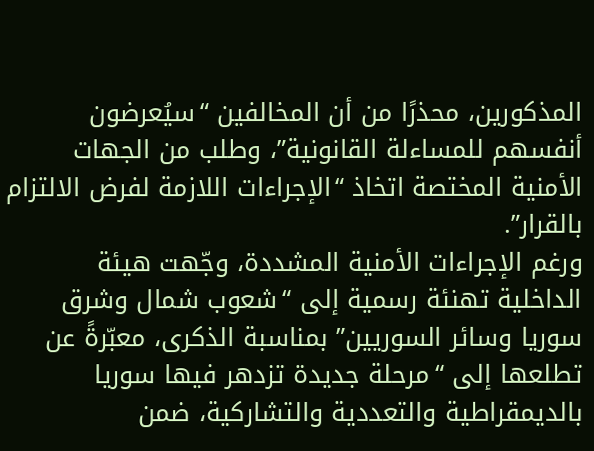المذكورين، محذرًا من أن المخالفين “سيُعرضون أنفسهم للمساءلة القانونية”، وطلب من الجهات الأمنية المختصة اتخاذ “الإجراءات اللازمة لفرض الالتزام بالقرار”.
ورغم الإجراءات الأمنية المشددة، وجّهت هيئة الداخلية تهنئة رسمية إلى “شعوب شمال وشرق سوريا وسائر السوريين” بمناسبة الذكرى، معبّرةً عن تطلعها إلى “مرحلة جديدة تزدهر فيها سوريا بالديمقراطية والتعددية والتشاركية، ضمن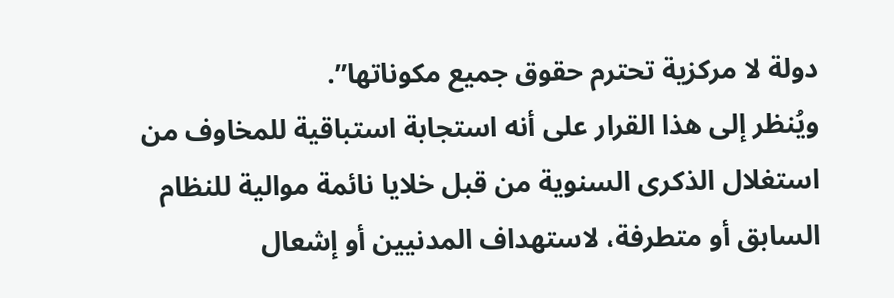دولة لا مركزية تحترم حقوق جميع مكوناتها”.
ويُنظر إلى هذا القرار على أنه استجابة استباقية للمخاوف من استغلال الذكرى السنوية من قبل خلايا نائمة موالية للنظام السابق أو متطرفة، لاستهداف المدنيين أو إشعال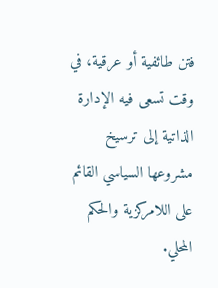فتن طائفية أو عرقية، في وقت تسعى فيه الإدارة الذاتية إلى ترسيخ مشروعها السياسي القائم على اللامركزية والحكم المحلي.